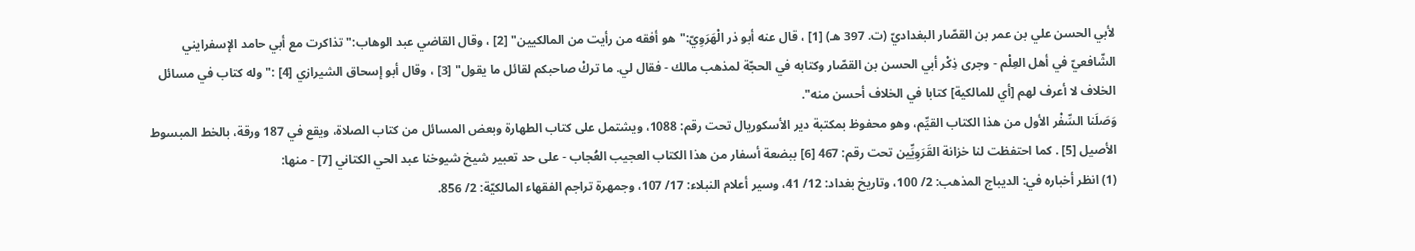لأبي الحسن علي بن عمر بن القصّار البغداديّ (ت. 397 هـ) [1] ، قال عنه أبو ذر الْهَرَوِيّ:"هو أفقه من رأيت من المالكيين" [2] ، وقال القاضي عبد الوهاب:"تذاكرت مع أبي حامد الإسفرايني الشّافعيّ في أهل العِلْم - وجرى ذِكْر أبي الحسن بن القصّار وكتابه في الحجّة لمذهب مالك - فقال لي. ما تركْ صاحبكم لقائل ما يقول" [3] ، وقال أبو إسحاق الشيرازي [4] :"وله كتاب في مسائل الخلاف لا أعرف لهم [أي للمالكية] كتابا في الخلاف أحسن منه".
وَصَلَنا السِّفْر الأول من هذا الكتاب القيِّم، وهو محفوظ بمكتبة دير الأسكوريال تحت رقم: 1088، ويشتمل على كتاب الطهارة وبعض المسائل من كتاب الصلاة، ويقع في 187 ورقة، بالخط المبسوط الأصيل [5] . كما احتفظت لنا خزانة القَرَوِيِّين تحت رقم: 467 [6] ببضعة أسفار من هذا الكتاب العجيب العُجاب - على حد تعبير شيخ شيوخنا عبد الحي الكتاني [7] - منها:
(1) انظر أخباره في: الديباج المذهب: 2/ 100، وتاريخ بغداد: 12/ 41، وسير أعلام النبلاء: 17/ 107، وجمهرة تراجم الفقهاء المالكيّة: 2/ 856.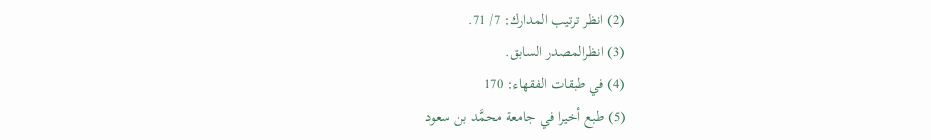(2) انظر ترتيب المدارك: 7/ 71.
(3) انظرالمصدر السابق.
(4) في طبقات الفقهاء: 170
(5) طبع أخيرا في جامعة محمَّد بن سعود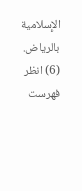الإِسلامية بالرياض.
(6) انظر فهرست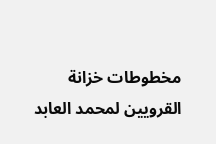مخطوطات خزانة القرويين لمحمد العابد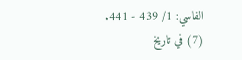الفاسي: 1/ 439 - 441.
(7) في تاريخ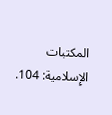المكتبات الإِسلامية: 104.